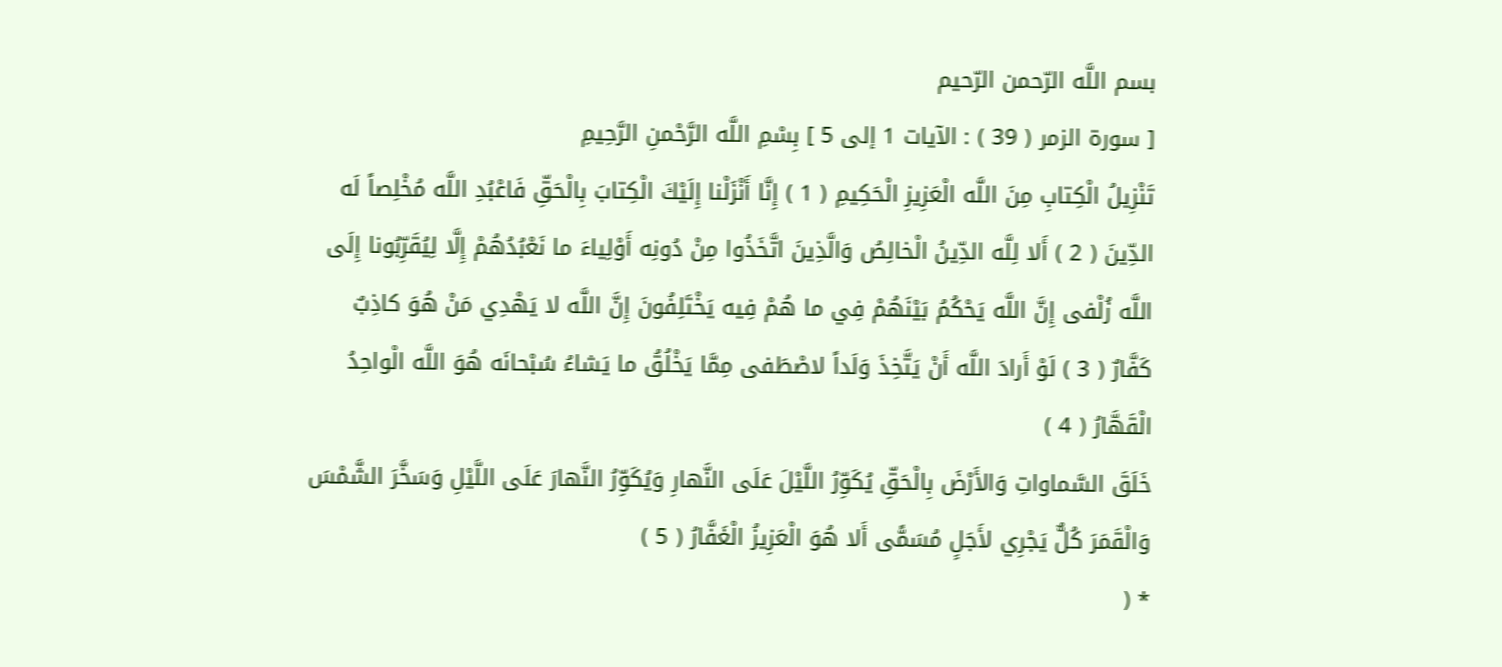بسم اللَّه الرّحمن الرّحيم
[ سورة الزمر ( 39 ) : الآيات 1 إلى 5 ] بِسْمِ اللَّه الرَّحْمنِ الرَّحِيمِ
تَنْزِيلُ الْكِتابِ مِنَ اللَّه الْعَزِيزِ الْحَكِيمِ ( 1 ) إِنَّا أَنْزَلْنا إِلَيْكَ الْكِتابَ بِالْحَقِّ فَاعْبُدِ اللَّه مُخْلِصاً لَه الدِّينَ ( 2 ) أَلا لِلَّه الدِّينُ الْخالِصُ وَالَّذِينَ اتَّخَذُوا مِنْ دُونِه أَوْلِياءَ ما نَعْبُدُهُمْ إِلَّا لِيُقَرِّبُونا إِلَى اللَّه زُلْفى إِنَّ اللَّه يَحْكُمُ بَيْنَهُمْ فِي ما هُمْ فِيه يَخْتَلِفُونَ إِنَّ اللَّه لا يَهْدِي مَنْ هُوَ كاذِبٌ كَفَّارٌ ( 3 ) لَوْ أَرادَ اللَّه أَنْ يَتَّخِذَ وَلَداً لاصْطَفى مِمَّا يَخْلُقُ ما يَشاءُ سُبْحانَه هُوَ اللَّه الْواحِدُ الْقَهَّارُ ( 4 )
خَلَقَ السَّماواتِ وَالأَرْضَ بِالْحَقِّ يُكَوِّرُ اللَّيْلَ عَلَى النَّهارِ وَيُكَوِّرُ النَّهارَ عَلَى اللَّيْلِ وَسَخَّرَ الشَّمْسَ وَالْقَمَرَ كُلٌّ يَجْرِي لأَجَلٍ مُسَمًّى أَلا هُوَ الْعَزِيزُ الْغَفَّارُ ( 5 )
* (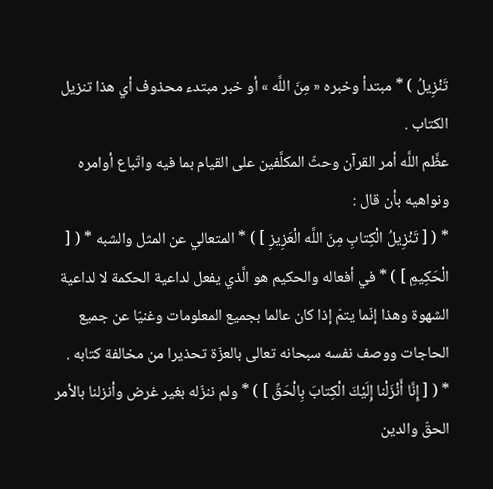تَنْزِيلُ ) * مبتدأ وخبره « مِنَ اللَّه » أو خبر مبتدء محذوف أي هذا تنزيل الكتاب .
عظَّم اللَّه أمر القرآن وحثّ المكلَّفين على القيام بما فيه واتّباع أوامره ونواهيه بأن قال :
* ( [ تَنْزِيلُ الْكِتابِ مِنَ اللَّه الْعَزِيزِ ] ) * المتعالي عن المثل والشبه * ( [ الْحَكِيمِ ] ) * في أفعاله والحكيم هو الَّذي يفعل لداعية الحكمة لا لداعية الشهوة وهذا إنّما يتمّ إذا كان عالما بجميع المعلومات وغنيّا عن جميع الحاجات ووصف نفسه سبحانه تعالى بالعزّة تحذيرا من مخالفة كتابه .
* ( [ إِنَّا أَنْزَلْنا إِلَيْكَ الْكِتابَ بِالْحَقِّ ] ) * ولم ننزّله بغير غرض وأنزلنا بالأمر الحقّ والدين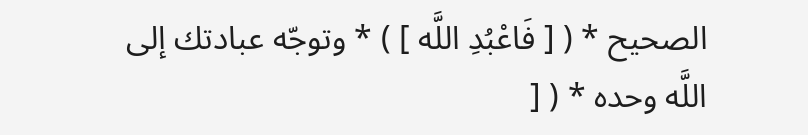الصحيح * ( [ فَاعْبُدِ اللَّه ] ) * وتوجّه عبادتك إلى اللَّه وحده * ( [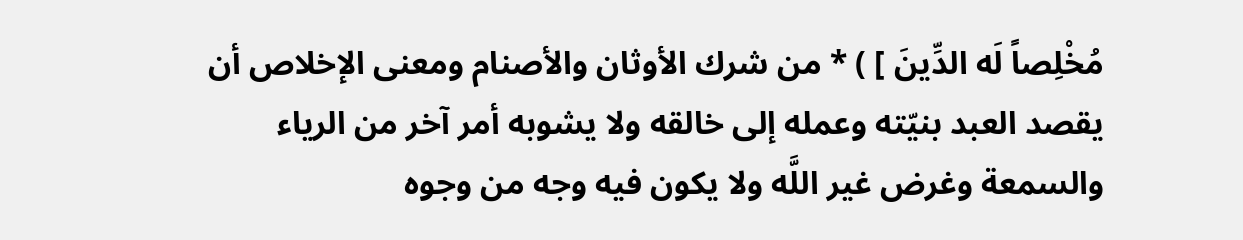مُخْلِصاً لَه الدِّينَ ] ) * من شرك الأوثان والأصنام ومعنى الإخلاص أن يقصد العبد بنيّته وعمله إلى خالقه ولا يشوبه أمر آخر من الرياء والسمعة وغرض غير اللَّه ولا يكون فيه وجه من وجوه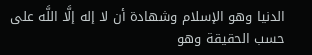الدنيا وهو الإسلام وشهادة أن لا إله إلَّا اللَّه على حسب الحقيقة وهو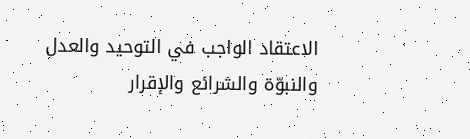الاعتقاد الواجب في التوحيد والعدل والنبوّة والشرائع والإقرار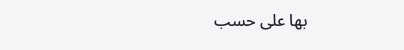بها على حسب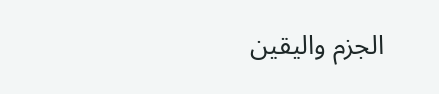الجزم واليقين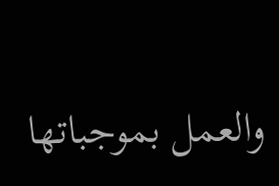والعمل بموجباتها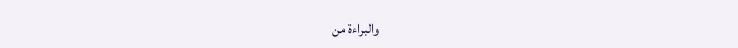والبراءة من